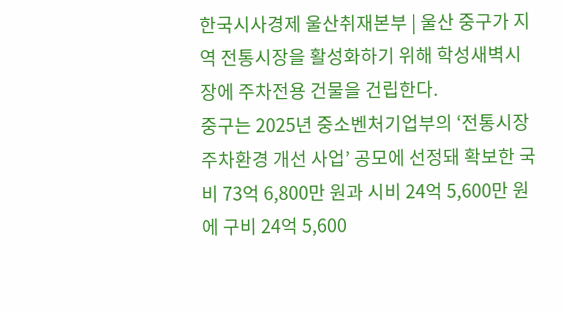한국시사경제 울산취재본부 | 울산 중구가 지역 전통시장을 활성화하기 위해 학성새벽시장에 주차전용 건물을 건립한다.
중구는 2025년 중소벤처기업부의 ‘전통시장 주차환경 개선 사업’ 공모에 선정돼 확보한 국비 73억 6,800만 원과 시비 24억 5,600만 원에 구비 24억 5,600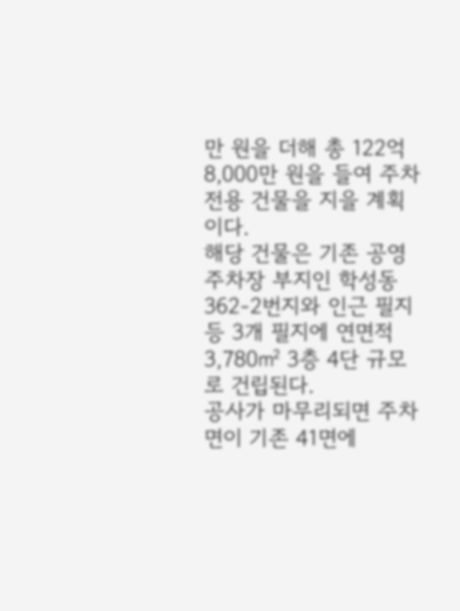만 원을 더해 총 122억 8,000만 원을 들여 주차전용 건물을 지을 계획이다.
해당 건물은 기존 공영주차장 부지인 학성동 362-2번지와 인근 필지 등 3개 필지에 연면적 3,780㎡ 3층 4단 규모로 건립된다.
공사가 마무리되면 주차면이 기존 41면에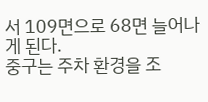서 109면으로 68면 늘어나게 된다.
중구는 주차 환경을 조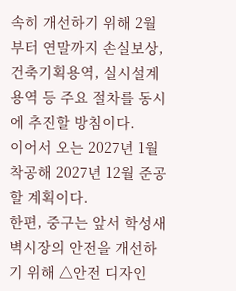속히 개선하기 위해 2월부터 연말까지 손실보상, 건축기획용역, 실시설계용역 등 주요 절차를 동시에 추진할 방침이다.
이어서 오는 2027년 1월 착공해 2027년 12월 준공할 계획이다.
한편, 중구는 앞서 학성새벽시장의 안전을 개선하기 위해 △안전 디자인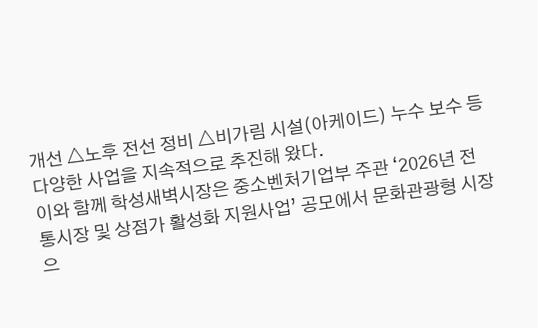개선 △노후 전선 정비 △비가림 시설(아케이드) 누수 보수 등 다양한 사업을 지속적으로 추진해 왔다.
이와 함께 학성새벽시장은 중소벤처기업부 주관 ‘2026년 전통시장 및 상점가 활성화 지원사업’ 공모에서 문화관광형 시장으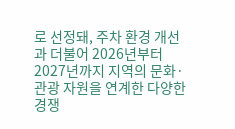로 선정돼, 주차 환경 개선과 더불어 2026년부터 2027년까지 지역의 문화·관광 자원을 연계한 다양한 경쟁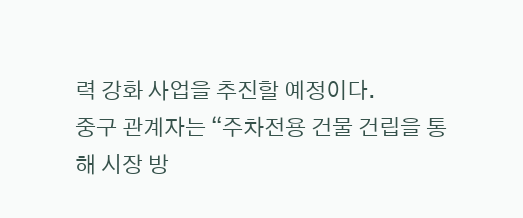력 강화 사업을 추진할 예정이다.
중구 관계자는 “주차전용 건물 건립을 통해 시장 방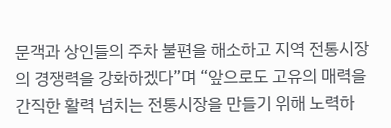문객과 상인들의 주차 불편을 해소하고 지역 전통시장의 경쟁력을 강화하겠다”며 “앞으로도 고유의 매력을 간직한 활력 넘치는 전통시장을 만들기 위해 노력하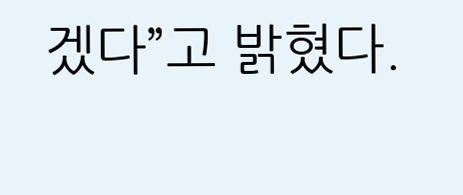겠다”고 밝혔다.